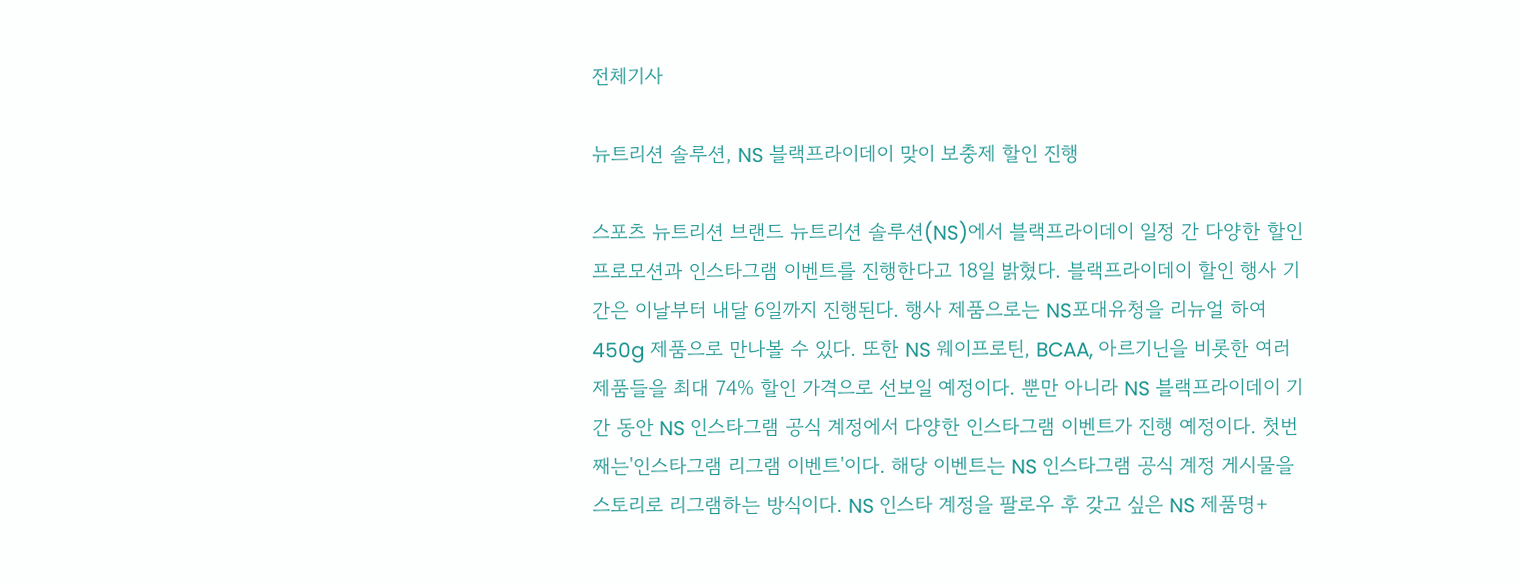전체기사

뉴트리션 솔루션, NS 블랙프라이데이 맞이 보충제 할인 진행

스포츠 뉴트리션 브랜드 뉴트리션 솔루션(NS)에서 블랙프라이데이 일정 간 다양한 할인 프로모션과 인스타그램 이벤트를 진행한다고 18일 밝혔다. 블랙프라이데이 할인 행사 기간은 이날부터 내달 6일까지 진행된다. 행사 제품으로는 NS포대유청을 리뉴얼 하여 450g 제품으로 만나볼 수 있다. 또한 NS 웨이프로틴, BCAA, 아르기닌을 비롯한 여러 제품들을 최대 74% 할인 가격으로 선보일 예정이다. 뿐만 아니라 NS 블랙프라이데이 기간 동안 NS 인스타그램 공식 계정에서 다양한 인스타그램 이벤트가 진행 예정이다. 첫번째는'인스타그램 리그램 이벤트'이다. 해당 이벤트는 NS 인스타그램 공식 계정 게시물을 스토리로 리그램하는 방식이다. NS 인스타 계정을 팔로우 후 갖고 싶은 NS 제품명+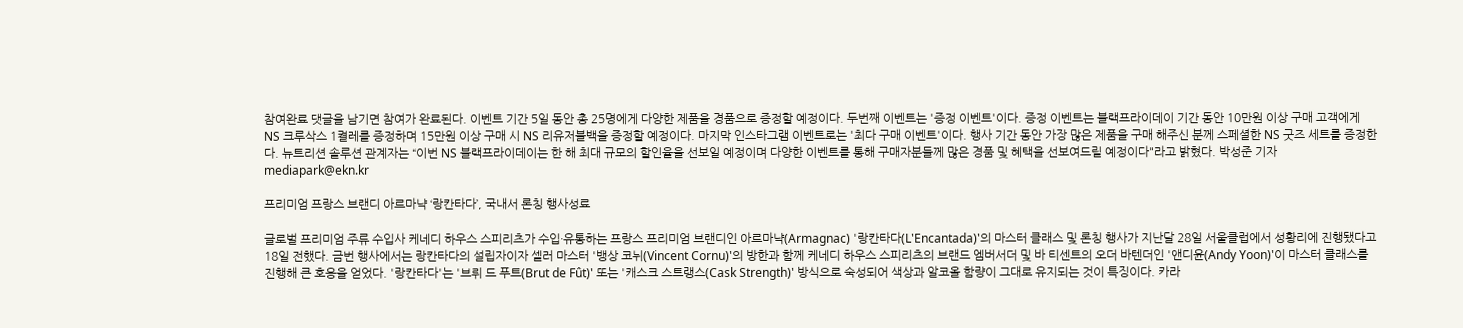참여완료 댓글을 남기면 참여가 완료된다. 이벤트 기간 5일 동안 총 25명에게 다양한 제품을 경품으로 증정할 예정이다. 두번째 이벤트는 '증정 이벤트'이다. 증정 이벤트는 블랙프라이데이 기간 동안 10만원 이상 구매 고객에게 NS 크루삭스 1켤레를 증정하며 15만원 이상 구매 시 NS 리유저블백을 증정할 예정이다. 마지막 인스타그램 이벤트로는 '최다 구매 이벤트'이다. 행사 기간 동안 가장 많은 제품을 구매 해주신 분께 스페셜한 NS 굿즈 세트를 증정한다. 뉴트리션 솔루션 관계자는 “이번 NS 블랙프라이데이는 한 해 최대 규모의 할인율을 선보일 예정이며 다양한 이벤트를 통해 구매자분들께 많은 경품 및 혜택을 선보여드릴 예정이다"라고 밝혔다. 박성준 기자 mediapark@ekn.kr

프리미엄 프랑스 브랜디 아르마냑 ‘랑칸타다’, 국내서 론칭 행사성료

글로벌 프리미엄 주류 수입사 케네디 하우스 스피리츠가 수입·유통하는 프랑스 프리미엄 브랜디인 아르마냑(Armagnac) '랑칸타다(L'Encantada)'의 마스터 클래스 및 론칭 행사가 지난달 28일 서울클럽에서 성황리에 진행됐다고 18일 전했다. 금번 행사에서는 랑칸타다의 설립자이자 셀러 마스터 '뱅상 코뉘(Vincent Cornu)'의 방한과 함께 케네디 하우스 스피리츠의 브랜드 엠버서더 및 바 티센트의 오더 바텐더인 '앤디윤(Andy Yoon)'이 마스터 클래스를 진행해 큰 호응을 얻었다. '랑칸타다'는 '브뤼 드 푸트(Brut de Fût)' 또는 '캐스크 스트랭스(Cask Strength)' 방식으로 숙성되어 색상과 알코올 함량이 그대로 유지되는 것이 특징이다. 카라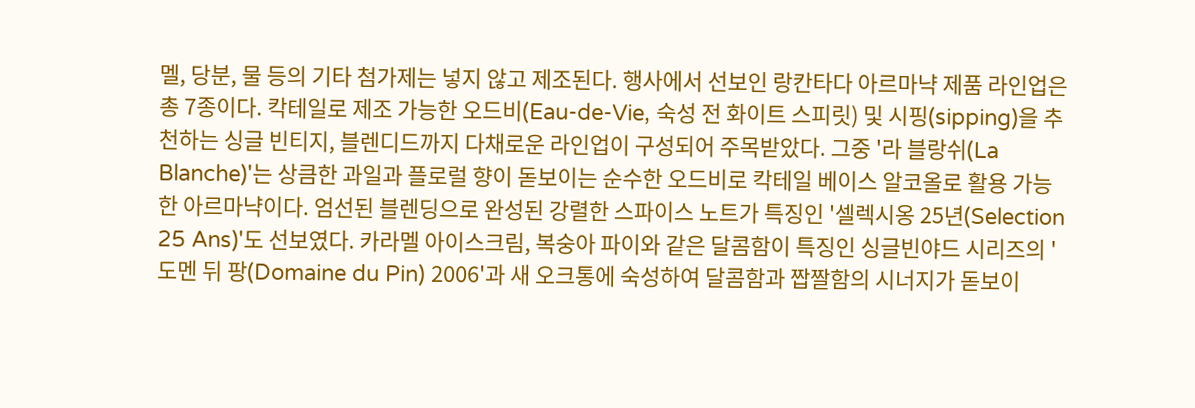멜, 당분, 물 등의 기타 첨가제는 넣지 않고 제조된다. 행사에서 선보인 랑칸타다 아르마냑 제품 라인업은 총 7종이다. 칵테일로 제조 가능한 오드비(Eau-de-Vie, 숙성 전 화이트 스피릿) 및 시핑(sipping)을 추천하는 싱글 빈티지, 블렌디드까지 다채로운 라인업이 구성되어 주목받았다. 그중 '라 블랑쉬(La Blanche)'는 상큼한 과일과 플로럴 향이 돋보이는 순수한 오드비로 칵테일 베이스 알코올로 활용 가능한 아르마냑이다. 엄선된 블렌딩으로 완성된 강렬한 스파이스 노트가 특징인 '셀렉시옹 25년(Selection 25 Ans)'도 선보였다. 카라멜 아이스크림, 복숭아 파이와 같은 달콤함이 특징인 싱글빈야드 시리즈의 '도멘 뒤 팡(Domaine du Pin) 2006'과 새 오크통에 숙성하여 달콤함과 짭짤함의 시너지가 돋보이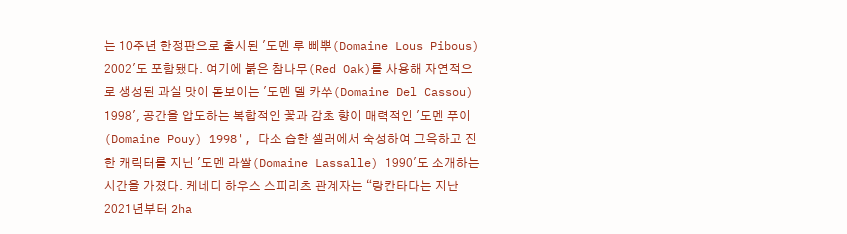는 10주년 한정판으로 출시된 '도멘 루 삐뿌(Domaine Lous Pibous) 2002'도 포함됐다. 여기에 붉은 참나무(Red Oak)를 사용해 자연적으로 생성된 과실 맛이 돋보이는 '도멘 델 카쑤(Domaine Del Cassou) 1998', 공간을 압도하는 복합적인 꽃과 감초 향이 매력적인 '도멘 푸이(Domaine Pouy) 1998', 다소 습한 셀러에서 숙성하여 그윽하고 진한 캐릭터를 지닌 '도멘 라쌀(Domaine Lassalle) 1990'도 소개하는 시간을 가졌다. 케네디 하우스 스피리츠 관계자는 “랑칸타다는 지난 2021년부터 2ha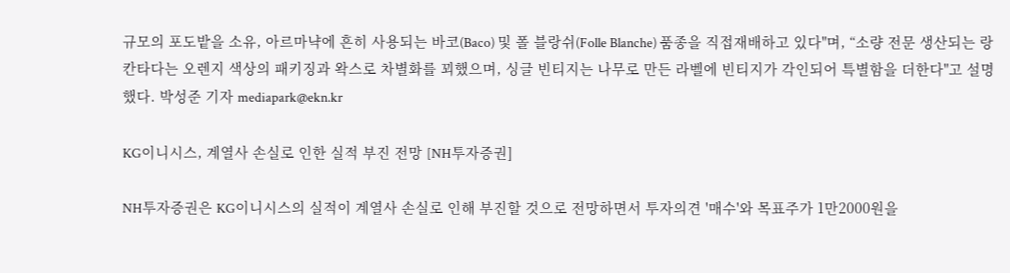규모의 포도밭을 소유, 아르마냑에 흔히 사용되는 바코(Baco) 및 폴 블랑쉬(Folle Blanche) 품종을 직접재배하고 있다"며, “소량 전문 생산되는 랑칸타다는 오렌지 색상의 패키징과 왁스로 차별화를 꾀했으며, 싱글 빈티지는 나무로 만든 라벨에 빈티지가 각인되어 특별함을 더한다"고 설명했다. 박성준 기자 mediapark@ekn.kr

KG이니시스, 계열사 손실로 인한 실적 부진 전망 [NH투자증권]

NH투자증권은 KG이니시스의 실적이 계열사 손실로 인해 부진할 것으로 전망하면서 투자의견 '매수'와 목표주가 1만2000원을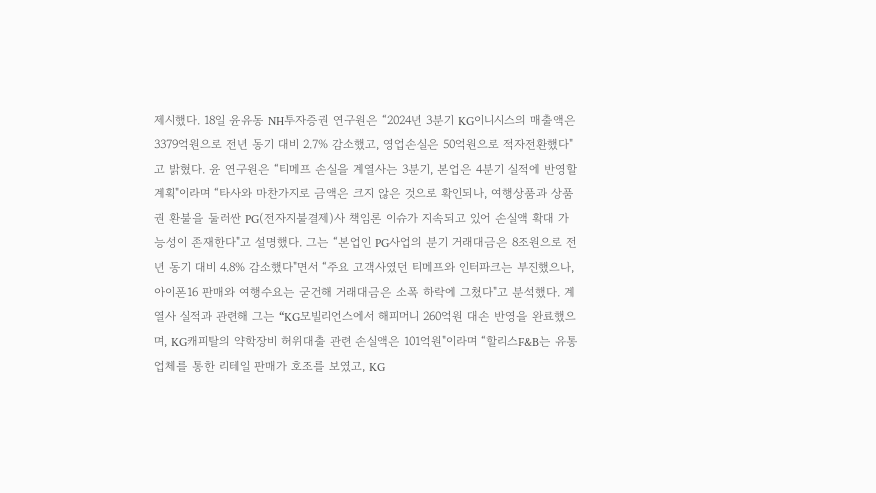제시했다. 18일 윤유동 NH투자증권 연구원은 “2024년 3분기 KG이니시스의 매출액은 3379억원으로 전년 동기 대비 2.7% 감소했고, 영업손실은 50억원으로 적자전환했다"고 밝혔다. 윤 연구원은 “티메프 손실을 계열사는 3분기, 본업은 4분기 실적에 반영할 계획"이라며 “타사와 마찬가지로 금액은 크지 않은 것으로 확인되나, 여행상품과 상품권 환불을 둘러싼 PG(전자지불결제)사 책임론 이슈가 지속되고 있어 손실액 확대 가능성이 존재한다"고 설명했다. 그는 “본업인 PG사업의 분기 거래대금은 8조원으로 전년 동기 대비 4.8% 감소했다"면서 “주요 고객사였던 티메프와 인터파크는 부진했으나, 아이폰16 판매와 여행수요는 굳건해 거래대금은 소폭 하락에 그쳤다"고 분석했다. 계열사 실적과 관련해 그는 “KG모빌리언스에서 해피머니 260억원 대손 반영을 완료했으며, KG캐피탈의 약학장비 허위대출 관련 손실액은 101억원"이라며 “할리스F&B는 유통업체를 통한 리테일 판매가 호조를 보였고, KG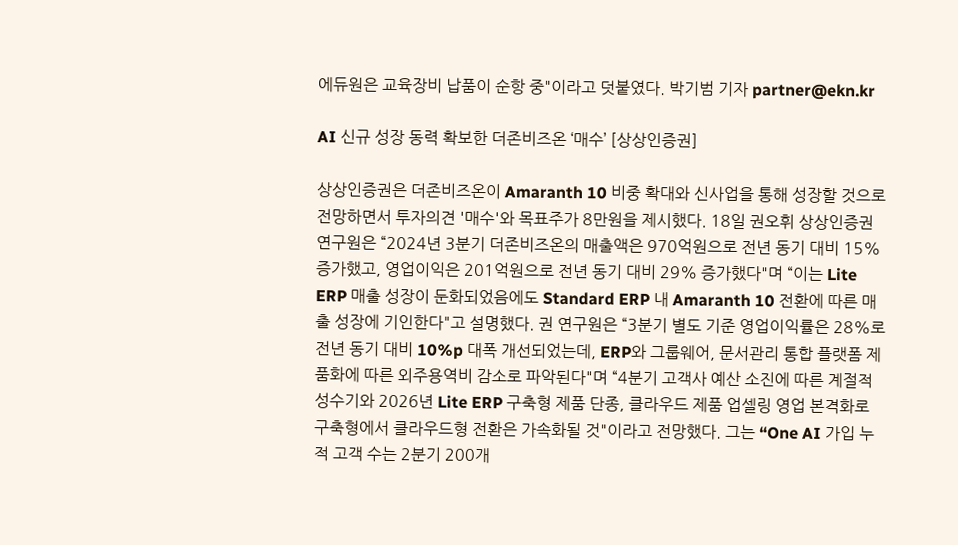에듀원은 교육장비 납품이 순항 중"이라고 덧붙였다. 박기범 기자 partner@ekn.kr

AI 신규 성장 동력 확보한 더존비즈온 ‘매수’ [상상인증권]

상상인증권은 더존비즈온이 Amaranth 10 비중 확대와 신사업을 통해 성장할 것으로 전망하면서 투자의견 '매수'와 목표주가 8만원을 제시했다. 18일 권오휘 상상인증권 연구원은 “2024년 3분기 더존비즈온의 매출액은 970억원으로 전년 동기 대비 15% 증가했고, 영업이익은 201억원으로 전년 동기 대비 29% 증가했다"며 “이는 Lite ERP 매출 성장이 둔화되었음에도 Standard ERP 내 Amaranth 10 전환에 따른 매출 성장에 기인한다"고 설명했다. 권 연구원은 “3분기 별도 기준 영업이익률은 28%로 전년 동기 대비 10%p 대폭 개선되었는데, ERP와 그룹웨어, 문서관리 통합 플랫폼 제품화에 따른 외주용역비 감소로 파악된다"며 “4분기 고객사 예산 소진에 따른 계절적 성수기와 2026년 Lite ERP 구축형 제품 단종, 클라우드 제품 업셀링 영업 본격화로 구축형에서 클라우드형 전환은 가속화될 것"이라고 전망했다. 그는 “One AI 가입 누적 고객 수는 2분기 200개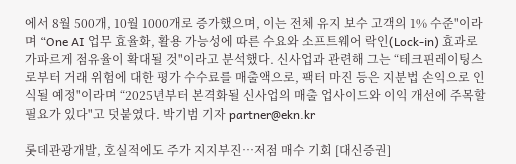에서 8월 500개, 10월 1000개로 증가했으며, 이는 전체 유지 보수 고객의 1% 수준"이라며 “One AI 업무 효율화, 활용 가능성에 따른 수요와 소프트웨어 락인(Lock-in) 효과로 가파르게 점유율이 확대될 것"이라고 분석했다. 신사업과 관련해 그는 “테크핀레이팅스로부터 거래 위험에 대한 평가 수수료를 매출액으로, 팩터 마진 등은 지분법 손익으로 인식될 예정"이라며 “2025년부터 본격화될 신사업의 매출 업사이드와 이익 개선에 주목할 필요가 있다"고 덧붙였다. 박기범 기자 partner@ekn.kr

롯데관광개발, 호실적에도 주가 지지부진…저점 매수 기회 [대신증권]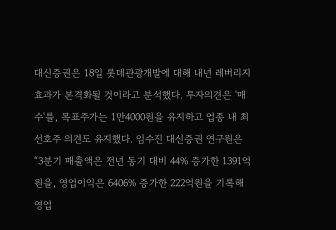대신증권은 18일 롯데관광개발에 대해 내년 레버리지 효과가 본격화될 것이라고 분석했다. 투자의견은 '매수'를, 목표주가는 1만4000원을 유지하고 업종 내 최선호주 의견도 유지했다. 임수진 대신증권 연구원은 “3분기 매출액은 전년 동기 대비 44% 증가한 1391억원을, 영업이익은 6406% 증가한 222억원을 기록해 영업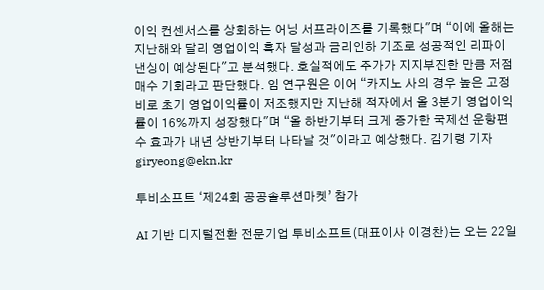이익 컨센서스를 상회하는 어닝 서프라이즈를 기록했다"며 “이에 올해는 지난해와 달리 영업이익 흑자 달성과 금리인하 기조로 성공적인 리파이낸싱이 예상된다"고 분석했다. 호실적에도 주가가 지지부진한 만큼 저점 매수 기회라고 판단했다. 임 연구원은 이어 “카지노 사의 경우 높은 고정비로 초기 영업이익률이 저조했지만 지난해 적자에서 올 3분기 영업이익률이 16%까지 성장했다"며 “올 하반기부터 크게 증가한 국제선 운항편수 효과가 내년 상반기부터 나타날 것"이라고 예상했다. 김기령 기자 giryeong@ekn.kr

투비소프트 ‘제24회 공공솔루션마켓’ 참가

AI 기반 디지털전환 전문기업 투비소프트(대표이사 이경찬)는 오는 22일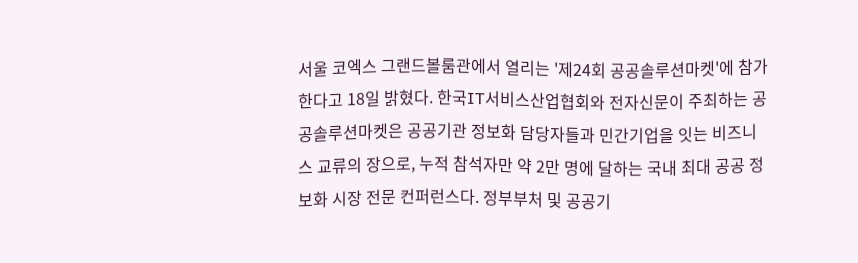서울 코엑스 그랜드볼룸관에서 열리는 '제24회 공공솔루션마켓'에 참가한다고 18일 밝혔다. 한국IT서비스산업협회와 전자신문이 주최하는 공공솔루션마켓은 공공기관 정보화 담당자들과 민간기업을 잇는 비즈니스 교류의 장으로, 누적 참석자만 약 2만 명에 달하는 국내 최대 공공 정보화 시장 전문 컨퍼런스다. 정부부처 및 공공기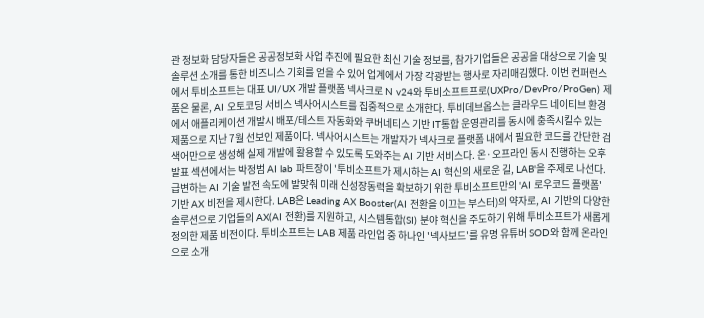관 정보화 담당자들은 공공정보화 사업 추진에 필요한 최신 기술 정보를, 참가기업들은 공공을 대상으로 기술 및 솔루션 소개를 통한 비즈니스 기회를 얻을 수 있어 업계에서 가장 각광받는 행사로 자리매김했다. 이번 컨퍼런스에서 투비소프트는 대표 UI/UX 개발 플랫폼 넥사크로 N v24와 투비소프트프로(UXPro/DevPro/ProGen) 제품은 물론, AI 오토코딩 서비스 넥사어시스트를 집중적으로 소개한다. 투비데브옵스는 클라우드 네이티브 환경에서 애플리케이션 개발시 배포/테스트 자동화와 쿠버네티스 기반 IT통합 운영관리를 동시에 충족시킬수 있는 제품으로 지난 7월 선보인 제품이다. 넥사어시스트는 개발자가 넥사크로 플랫폼 내에서 필요한 코드를 간단한 검색어만으로 생성해 실제 개발에 활용할 수 있도록 도와주는 AI 기반 서비스다. 온·오프라인 동시 진행하는 오후 발표 섹션에서는 박정범 AI lab 파트장이 '투비소프트가 제시하는 AI 혁신의 새로운 길, LAB'을 주제로 나선다. 급변하는 AI 기술 발전 속도에 발맞춰 미래 신성장동력을 확보하기 위한 투비소프트만의 'AI 로우코드 플랫폼' 기반 AX 비전을 제시한다. LAB은 Leading AX Booster(AI 전환을 이끄는 부스터)의 약자로, AI 기반의 다양한 솔루션으로 기업들의 AX(AI 전환)를 지원하고, 시스템통합(SI) 분야 혁신을 주도하기 위해 투비소프트가 새롭게 정의한 제품 비전이다. 투비소프트는 LAB 제품 라인업 중 하나인 '넥사보드'를 유명 유튜버 SOD와 함께 온라인으로 소개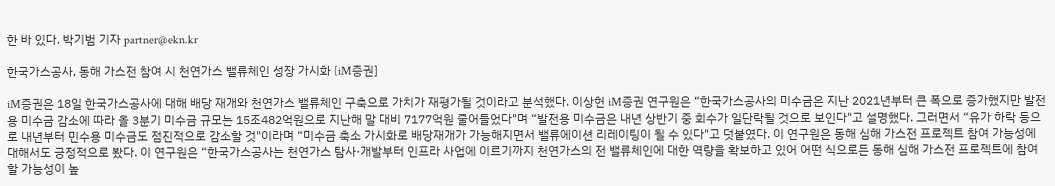한 바 있다. 박기범 기자 partner@ekn.kr

한국가스공사, 동해 가스전 참여 시 천연가스 밸류체인 성장 가시화 [iM증권]

iM증권은 18일 한국가스공사에 대해 배당 재개와 천연가스 밸류체인 구축으로 가치가 재평가될 것이라고 분석했다. 이상헌 iM증권 연구원은 “한국가스공사의 미수금은 지난 2021년부터 큰 폭으로 증가했지만 발전용 미수금 감소에 따라 올 3분기 미수금 규모는 15조482억원으로 지난해 말 대비 7177억원 줄어들었다"며 “발전용 미수금은 내년 상반기 중 회수가 일단락될 것으로 보인다"고 설명했다. 그러면서 “유가 하락 등으로 내년부터 민수용 미수금도 점진적으로 감소할 것"이라며 “미수금 축소 가시화로 배당재개가 가능해지면서 밸류에이션 리레이팅이 될 수 있다"고 덧붙였다. 이 연구원은 동해 심해 가스전 프로젝트 참여 가능성에 대해서도 긍정적으로 봤다. 이 연구원은 “한국가스공사는 천연가스 탐사·개발부터 인프라 사업에 이르기까지 천연가스의 전 밸류체인에 대한 역량을 확보하고 있어 어떤 식으로든 동해 심해 가스전 프로젝트에 참여할 가능성이 높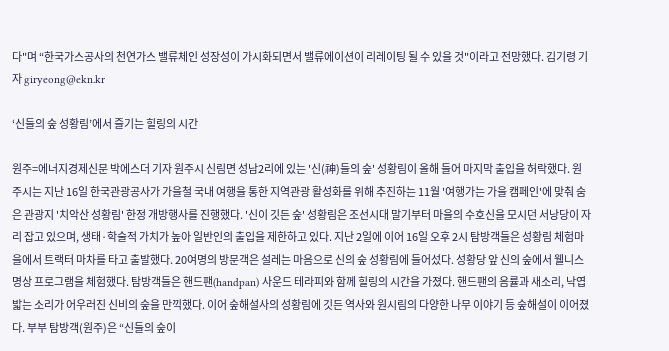다"며 “한국가스공사의 천연가스 밸류체인 성장성이 가시화되면서 밸류에이션이 리레이팅 될 수 있을 것"이라고 전망했다. 김기령 기자 giryeong@ekn.kr

‘신들의 숲 성황림’에서 즐기는 힐링의 시간

원주=에너지경제신문 박에스더 기자 원주시 신림면 성남2리에 있는 '신(神)들의 숲' 성황림이 올해 들어 마지막 출입을 허락했다. 원주시는 지난 16일 한국관광공사가 가을철 국내 여행을 통한 지역관광 활성화를 위해 추진하는 11월 '여행가는 가을 캠페인'에 맞춰 숨은 관광지 '치악산 성황림' 한정 개방행사를 진행했다. '신이 깃든 숲' 성황림은 조선시대 말기부터 마을의 수호신을 모시던 서낭당이 자리 잡고 있으며, 생태·학술적 가치가 높아 일반인의 출입을 제한하고 있다. 지난 2일에 이어 16일 오후 2시 탐방객들은 성황림 체험마을에서 트랙터 마차를 타고 출발했다. 20여명의 방문객은 설레는 마음으로 신의 숲 성황림에 들어섰다. 성황당 앞 신의 숲에서 웰니스 명상 프로그램을 체험했다. 탐방객들은 핸드팬(handpan) 사운드 테라피와 함께 힐링의 시간을 가졌다. 핸드팬의 음률과 새소리, 낙엽 밟는 소리가 어우러진 신비의 숲을 만끽했다. 이어 숲해설사의 성황림에 깃든 역사와 원시림의 다양한 나무 이야기 등 숲해설이 이어졌다. 부부 탐방객(원주)은 “신들의 숲이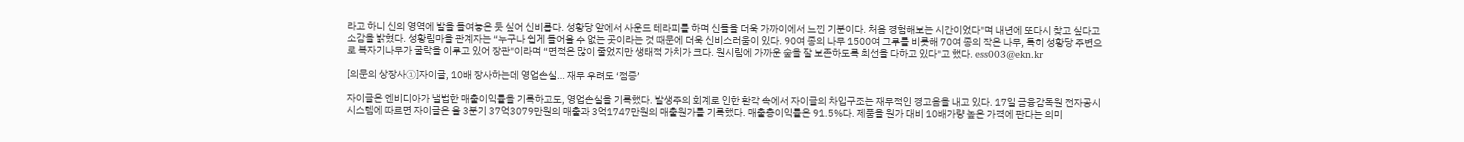라고 하니 신의 영역에 발을 들여놓은 듯 싶어 신비롭다. 성황당 앞에서 사운드 테라피를 하며 신들을 더욱 가까이에서 느낀 기분이다. 처음 경험해보는 시간이었다"며 내년에 또다시 찾고 싶다고 소감을 밝혔다. 성황림마을 관계자는 “누구나 쉽게 들어올 수 없는 곳이라는 것 때문에 더욱 신비스러움이 있다. 90여 종의 나무 1500여 그루를 비롯해 70여 종의 작은 나무, 특히 성황당 주변으로 복자기나무가 굴락을 이루고 있어 장관"이라며 “면적은 많이 줄었지만 생태적 가치가 크다. 원시림에 가까운 숲을 잘 보존하도록 최선을 다하고 있다"고 했다. ess003@ekn.kr

[의문의 상장사①]자이글, 10배 장사하는데 영업손실… 재무 우려도 ‘점증’

자이글은 엔비디아가 낼법한 매출이익률을 기록하고도, 영업손실을 기록했다. 발생주의 회계로 인한 환각 속에서 자이글의 차입구조는 재무적인 경고음을 내고 있다. 17일 금융감독원 전자공시시스템에 따르면 자이글은 올 3분기 37억3079만원의 매출과 3억1747만원의 매출원가를 기록했다. 매출총이익률은 91.5%다. 제품을 원가 대비 10배가량 높은 가격에 판다는 의미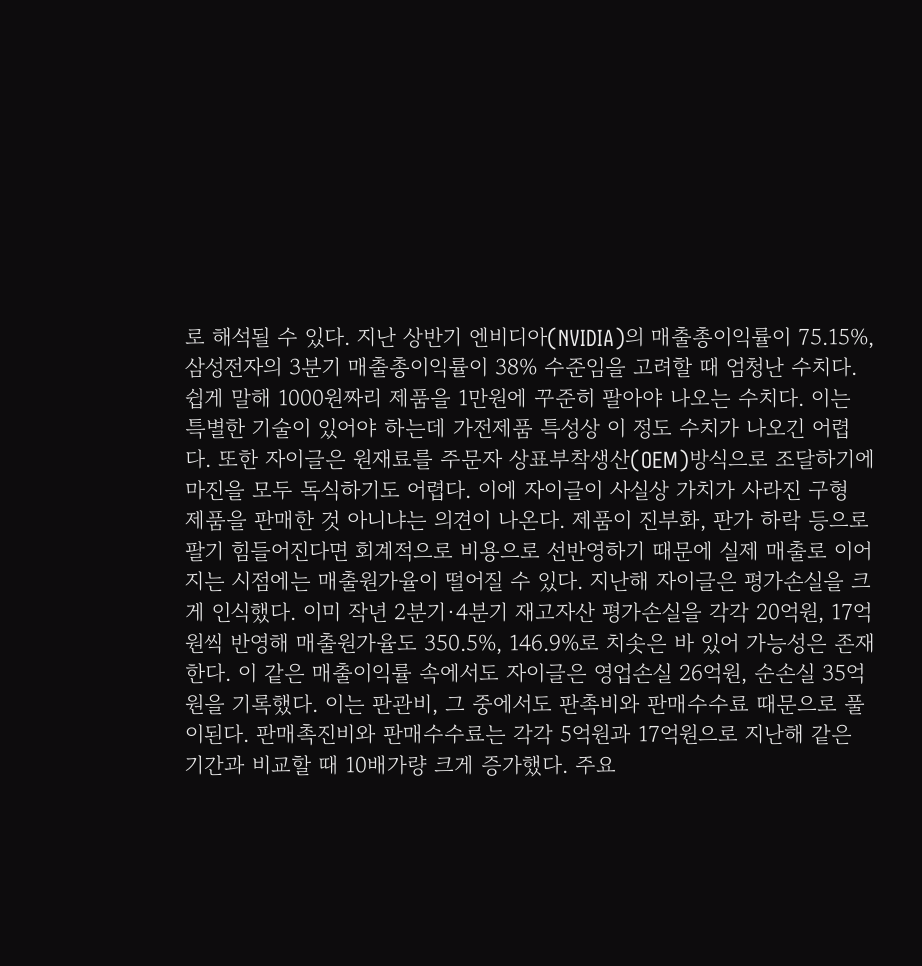로 해석될 수 있다. 지난 상반기 엔비디아(NVIDIA)의 매출총이익률이 75.15%, 삼성전자의 3분기 매출총이익률이 38% 수준임을 고려할 때 엄청난 수치다. 쉽게 말해 1000원짜리 제품을 1만원에 꾸준히 팔아야 나오는 수치다. 이는 특별한 기술이 있어야 하는데 가전제품 특성상 이 정도 수치가 나오긴 어렵다. 또한 자이글은 원재료를 주문자 상표부착생산(OEM)방식으로 조달하기에 마진을 모두 독식하기도 어렵다. 이에 자이글이 사실상 가치가 사라진 구형 제품을 판매한 것 아니냐는 의견이 나온다. 제품이 진부화, 판가 하락 등으로 팔기 힘들어진다면 회계적으로 비용으로 선반영하기 때문에 실제 매출로 이어지는 시점에는 매출원가율이 떨어질 수 있다. 지난해 자이글은 평가손실을 크게 인식했다. 이미 작년 2분기·4분기 재고자산 평가손실을 각각 20억원, 17억원씩 반영해 매출원가율도 350.5%, 146.9%로 치솟은 바 있어 가능성은 존재한다. 이 같은 매출이익률 속에서도 자이글은 영업손실 26억원, 순손실 35억원을 기록했다. 이는 판관비, 그 중에서도 판촉비와 판매수수료 때문으로 풀이된다. 판매촉진비와 판매수수료는 각각 5억원과 17억원으로 지난해 같은 기간과 비교할 때 10배가량 크게 증가했다. 주요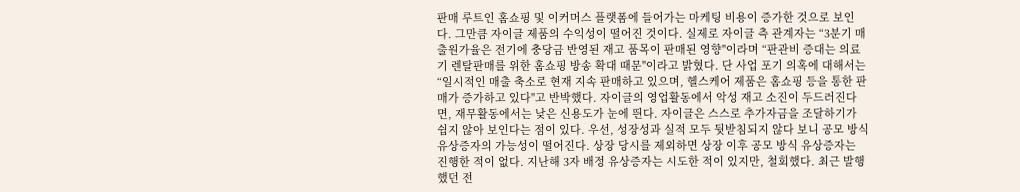판매 루트인 홈쇼핑 및 이커머스 플랫폼에 들어가는 마케팅 비용이 증가한 것으로 보인다. 그만큼 자이글 제품의 수익성이 떨어진 것이다. 실제로 자이글 측 관계자는 “3분기 매출원가율은 전기에 충당금 반영된 재고 품목이 판매된 영향"이라며 “판관비 증대는 의료기 렌탈판매를 위한 홈쇼핑 방송 확대 때문"이라고 밝혔다. 단 사업 포기 의혹에 대해서는 “일시적인 매출 축소로 현재 지속 판매하고 있으며, 헬스케어 제품은 홈쇼핑 등을 통한 판매가 증가하고 있다"고 반박했다. 자이글의 영업활동에서 악성 재고 소진이 두드러진다면, 재무활동에서는 낮은 신용도가 눈에 띈다. 자이글은 스스로 추가자금을 조달하기가 쉽지 않아 보인다는 점이 있다. 우선, 성장성과 실적 모두 뒷받침되지 않다 보니 공모 방식 유상증자의 가능성이 떨어진다. 상장 당시를 제외하면 상장 이후 공모 방식 유상증자는 진행한 적이 없다. 지난해 3자 배정 유상증자는 시도한 적이 있지만, 철회했다. 최근 발행했던 전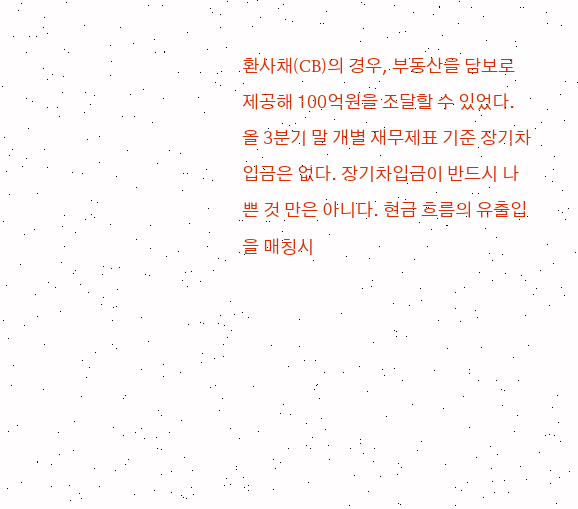환사채(CB)의 경우, 부동산을 담보로 제공해 100억원을 조달할 수 있었다. 올 3분기 말 개별 재무제표 기준 장기차입금은 없다. 장기차입금이 반드시 나쁜 것 만은 아니다. 현금 흐름의 유출입을 매칭시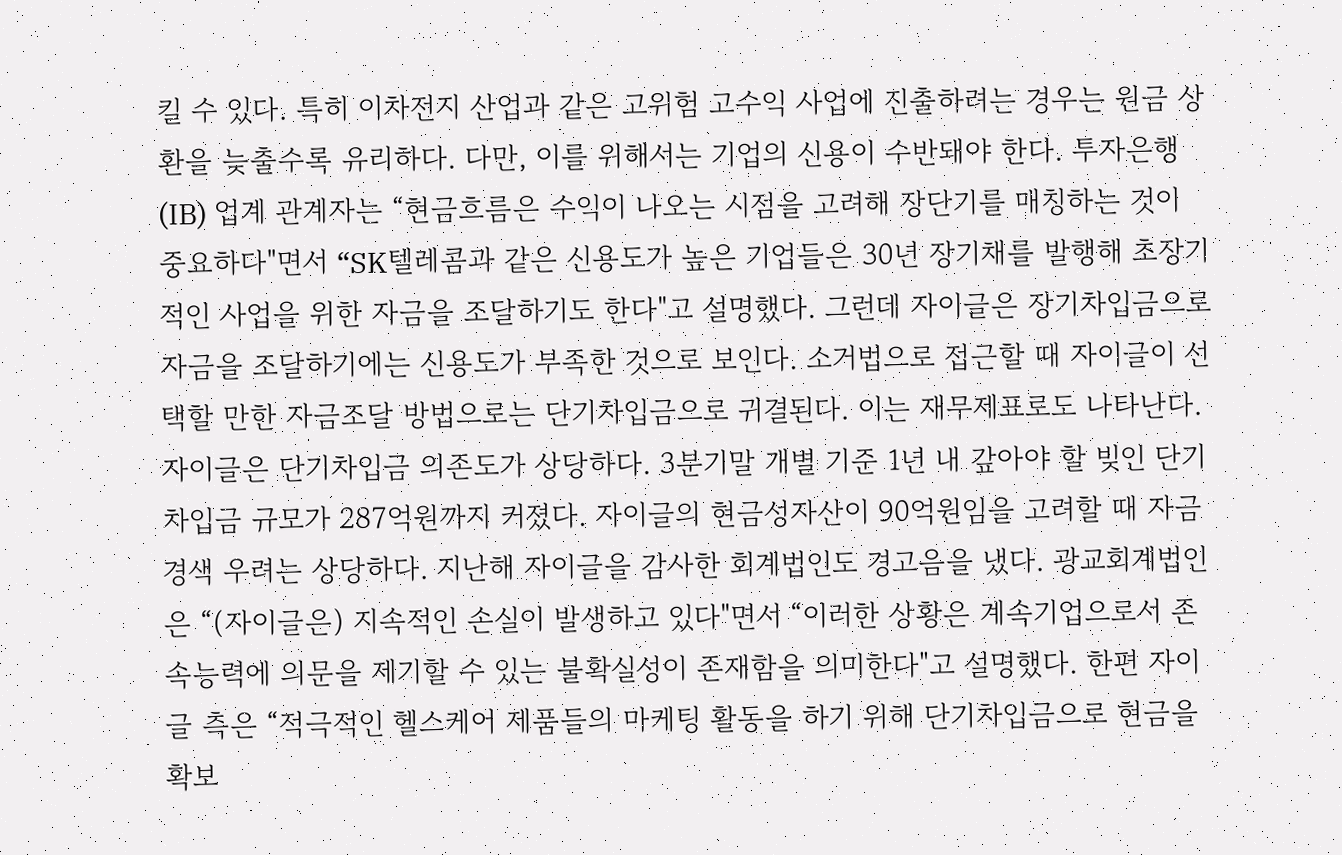킬 수 있다. 특히 이차전지 산업과 같은 고위험 고수익 사업에 진출하려는 경우는 원금 상환을 늦출수록 유리하다. 다만, 이를 위해서는 기업의 신용이 수반돼야 한다. 투자은행(IB) 업계 관계자는 “현금흐름은 수익이 나오는 시점을 고려해 장단기를 매칭하는 것이 중요하다"면서 “SK텔레콤과 같은 신용도가 높은 기업들은 30년 장기채를 발행해 초장기적인 사업을 위한 자금을 조달하기도 한다"고 설명했다. 그런데 자이글은 장기차입금으로 자금을 조달하기에는 신용도가 부족한 것으로 보인다. 소거법으로 접근할 때 자이글이 선택할 만한 자금조달 방법으로는 단기차입금으로 귀결된다. 이는 재무제표로도 나타난다. 자이글은 단기차입금 의존도가 상당하다. 3분기말 개별 기준 1년 내 갚아야 할 빚인 단기차입금 규모가 287억원까지 커졌다. 자이글의 현금성자산이 90억원임을 고려할 때 자금경색 우려는 상당하다. 지난해 자이글을 감사한 회계법인도 경고음을 냈다. 광교회계법인은 “(자이글은) 지속적인 손실이 발생하고 있다"면서 “이러한 상황은 계속기업으로서 존속능력에 의문을 제기할 수 있는 불확실성이 존재함을 의미한다"고 설명했다. 한편 자이글 측은 “적극적인 헬스케어 제품들의 마케팅 활동을 하기 위해 단기차입금으로 현금을 확보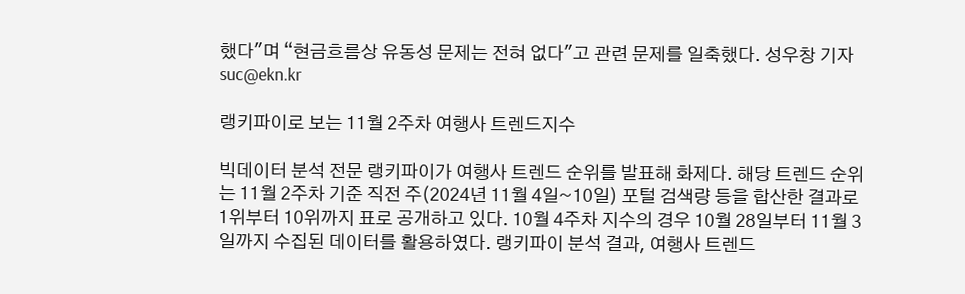했다"며 “현금흐름상 유동성 문제는 전혀 없다"고 관련 문제를 일축했다. 성우창 기자 suc@ekn.kr

랭키파이로 보는 11월 2주차 여행사 트렌드지수

빅데이터 분석 전문 랭키파이가 여행사 트렌드 순위를 발표해 화제다. 해당 트렌드 순위는 11월 2주차 기준 직전 주(2024년 11월 4일~10일) 포털 검색량 등을 합산한 결과로 1위부터 10위까지 표로 공개하고 있다. 10월 4주차 지수의 경우 10월 28일부터 11월 3일까지 수집된 데이터를 활용하였다. 랭키파이 분석 결과, 여행사 트렌드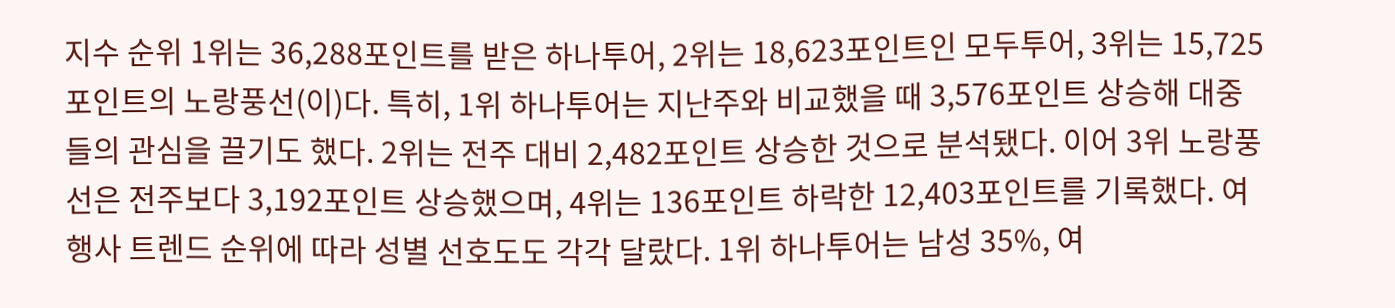지수 순위 1위는 36,288포인트를 받은 하나투어, 2위는 18,623포인트인 모두투어, 3위는 15,725포인트의 노랑풍선(이)다. 특히, 1위 하나투어는 지난주와 비교했을 때 3,576포인트 상승해 대중들의 관심을 끌기도 했다. 2위는 전주 대비 2,482포인트 상승한 것으로 분석됐다. 이어 3위 노랑풍선은 전주보다 3,192포인트 상승했으며, 4위는 136포인트 하락한 12,403포인트를 기록했다. 여행사 트렌드 순위에 따라 성별 선호도도 각각 달랐다. 1위 하나투어는 남성 35%, 여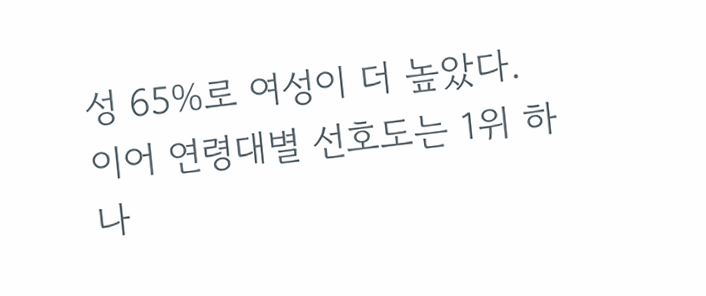성 65%로 여성이 더 높았다. 이어 연령대별 선호도는 1위 하나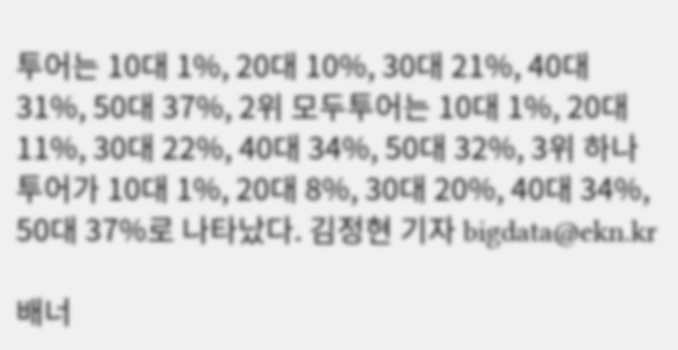투어는 10대 1%, 20대 10%, 30대 21%, 40대 31%, 50대 37%, 2위 모두투어는 10대 1%, 20대 11%, 30대 22%, 40대 34%, 50대 32%, 3위 하나투어가 10대 1%, 20대 8%, 30대 20%, 40대 34%, 50대 37%로 나타났다. 김정현 기자 bigdata@ekn.kr

배너